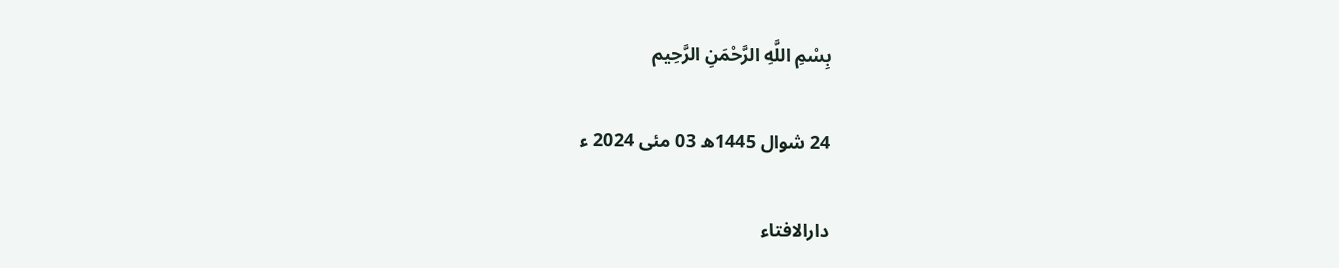بِسْمِ اللَّهِ الرَّحْمَنِ الرَّحِيم

24 شوال 1445ھ 03 مئی 2024 ء

دارالافتاء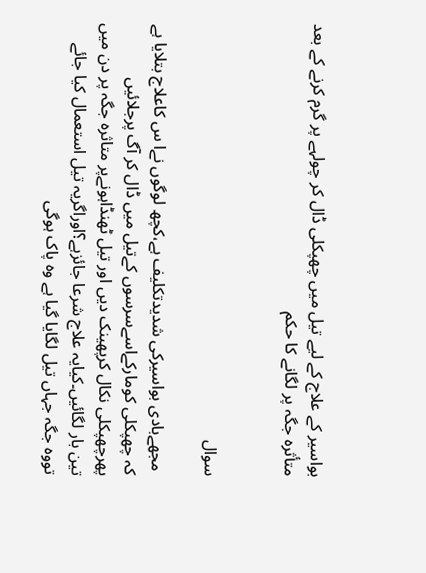بواسیر کے علاج کے لیے تیل میں چھپکلی ڈال کر چولہے پر گرم کرنے کے بعد متأثرہ جگہ پر لگانے کا حکم


سوال

 مجھےبادی بواسیرکی شدیدتکلیف ہے،کچھ لوگوں نےا س کاعلاج بتلایا ہے کہ چھپکلی کومارکےاسےسرسوں کےتیل میں ڈال کر آگ پرجلائیں پھرچھپکلی نکال کرپھینک دیں اور تیل ٹھنڈاہونےپر متاثرہ جگہ پر دن میں تین بار لگائیں۔کیایہ علاج شرعا جائزہے؟اوراگریہ تیل استعمال کیا جائے تووہ جگہ جہاں تیل لگایا گیا ہے وہ پاک ہوگی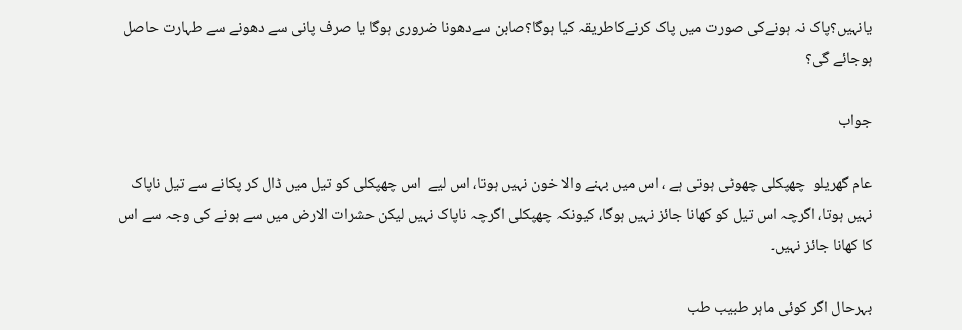یانہیں؟پاک نہ ہونےکی صورت میں پاک کرنےکاطریقہ کیا ہوگا؟صابن سےدھونا ضروری ہوگا یا صرف پانی سے دھونے سے طہارت حاصل ہوجائے گی؟

جواب

عام گھریلو  چھپکلی چھوٹی ہوتی ہے ، اس میں بہنے والا خون نہیں ہوتا، اس لیے  اس چھپکلی کو تیل میں ڈال کر پکانے سے تیل ناپاک نہیں ہوتا، اگرچہ اس تیل کو کھانا جائز نہیں ہوگا، کیونکہ چھپکلی اگرچہ ناپاک نہیں لیکن حشرات الارض میں سے ہونے کی وجہ سے اس کا کھانا جائز نہیں۔

بہرحال اگر کوئی ماہر طبیب طب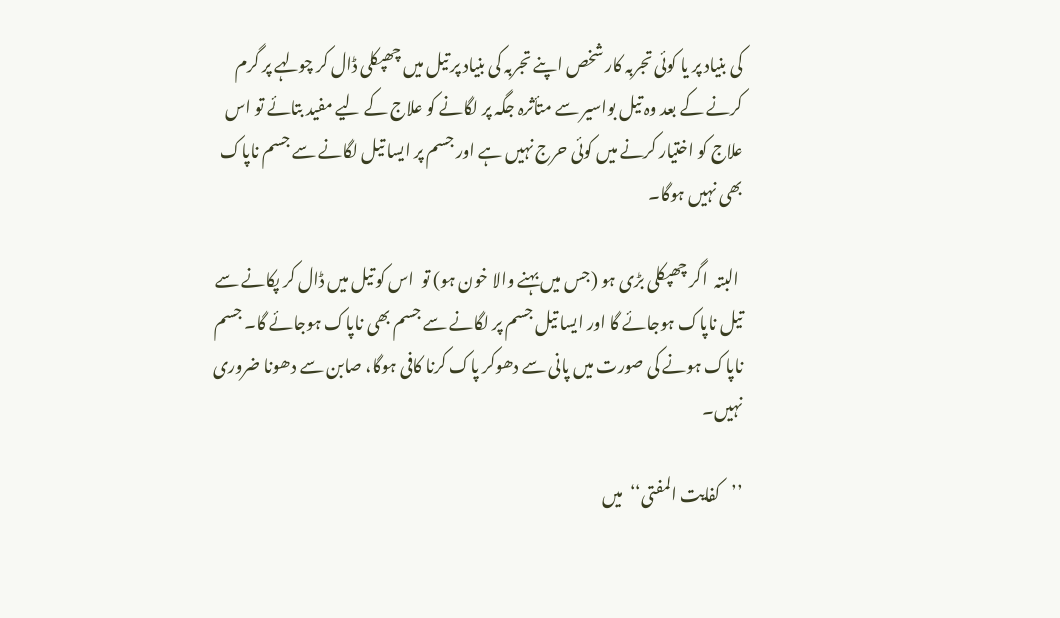کی بنیاد پر یا کوئی تجربہ کار شخص اپنے تجربہ کی بنیاد پر تیل میں چھپکلی ڈال کر چولہے پر گرم کرنے کے بعد وہ تیل بواسیر سے متأثرہ جگہ پر لگانے کو علاج کے لیے مفید بتائے تو اس علاج کو اختیار کرنے میں کوئی حرج نہیں ہے اور جسم پر ایسا تیل لگانے سے جسم ناپاک بھی نہیں ہوگا۔

 البتہ  اگر چھپکلی بڑی ہو (جس میں بہنے والا خون ہو) تو  اس کو تیل میں ڈال کر پکانے سے تیل ناپاک ہوجائے گا اور ایسا تیل جسم پر لگانے سے جسم بھی ناپاک ہوجائے گا۔ جسم ناپاک ہونے کی صورت میں پانی سے دھوکر پاک کرنا کافی ہوگا، صابن سے دھونا ضروری نہیں۔

’’کفایت المفتی‘‘  میں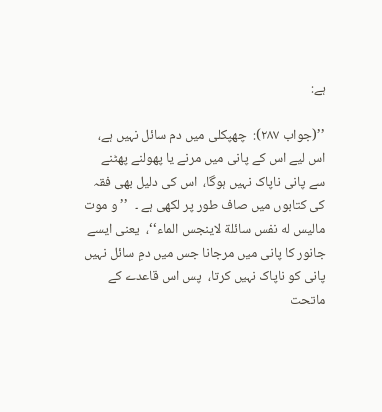ہے:

’’(جواب ۲۸۷):  چھپکلی میں دم سائل نہیں ہے،  اس لیے اس کے پانی میں مرنے یا پھولنے پھٹنے سے پانی ناپاک نہیں ہوگا،  اس کی دلیل بھی فقہ کی کتابوں میں صاف طور پر لکھی ہے ۔  ’’و موت مالیس له نفس سائلة لاینجس الماء‘‘،  یعنی ایسے جانور کا پانی میں مرجانا جس میں دمِ سائل نہیں پانی کو ناپاک نہیں کرتا،  پس اس قاعدے کے ماتحت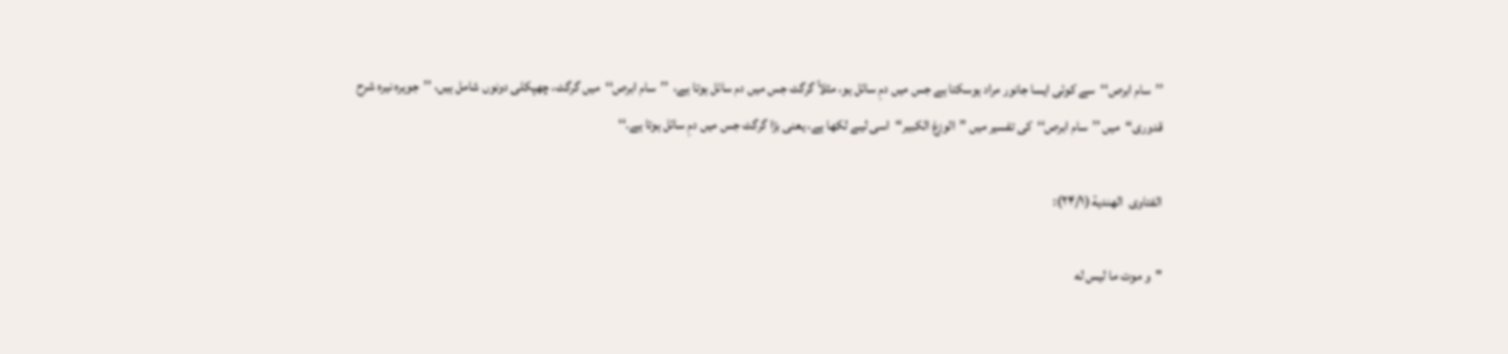’’سام ابرص‘‘  سے کوئی ایسا جانور مراد ہوسکتا ہے جس میں دمِ سائل ہو، مثلاً گرگٹ جس میں دم سائل ہوتا ہے،  ’’سام ابرص‘‘  میں گرگٹ، چھپکلی دونوں شامل ہیں، ’’جوہرہ نیرہ شرح قدوری‘‘  میں ’’سام ابرص‘‘  کی تفسیر میں ’’الوزغ الکبیر‘‘  اسی لیے لکھا ہے، یعنی بڑا گرگٹ جس میں دمِ سائل ہوتا ہے۔‘‘

الفتاوی  الهندیة (۲۴/۱):

"و موت ما لیس له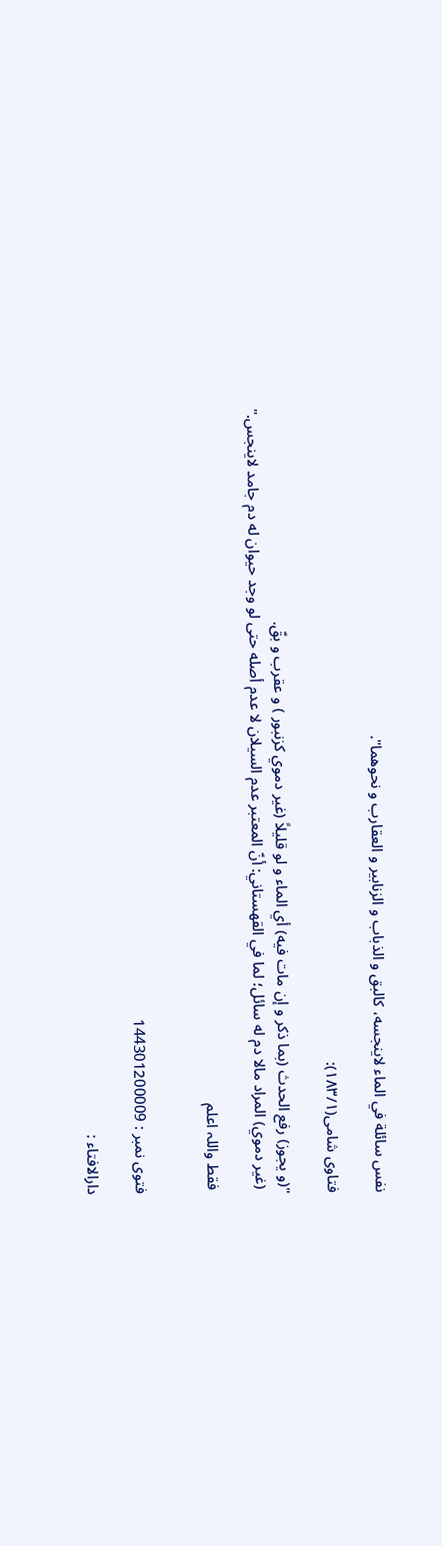نفس سائلة في الماء لاینجسه، کالبق و الذباب و الزنابیر و العقارب و نحوهما".

فتاوی شامی(۱۸۳/۱):

"(و یجوز) رفع الحدث (بما ذکر و إن مات فیه) أي الماء و لو قلیلاً (غیر دموي کزنبور ) و عقرب و بقّ.
 (غیر دموي) المراد مالا دم له سائل؛ لما في القهستاني: أنّ المعتبر عدم السیلان لا عدم أصله حتی لو وجد حیوان له دم جامد لاینجس."

 فقط واللہ اعلم


فتوی نمبر : 144301200009

دارالافتاء :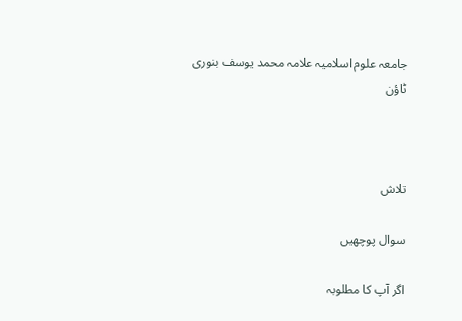جامعہ علوم اسلامیہ علامہ محمد یوسف بنوری ٹاؤن



تلاش

سوال پوچھیں

اگر آپ کا مطلوبہ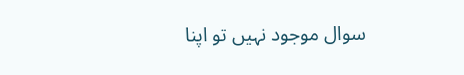سوال موجود نہیں تو اپنا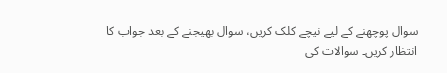سوال پوچھنے کے لیے نیچے کلک کریں، سوال بھیجنے کے بعد جواب کا انتظار کریں۔ سوالات کی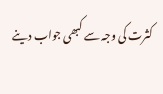کثرت کی وجہ سے کبھی جواب دینے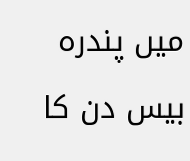میں پندرہ بیس دن کا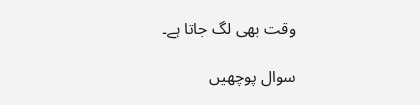وقت بھی لگ جاتا ہے۔

سوال پوچھیں